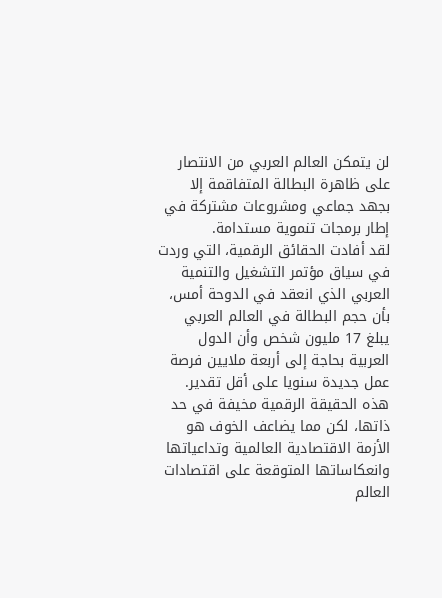لن يتمكن العالم العربي من الانتصار على ظاهرة البطالة المتفاقمة إلا بجهد جماعي ومشروعات مشتركة في إطار برمجات تنموية مستدامة.
لقد أفادت الحقائق الرقمية، التي وردت في سياق مؤتمر التشغيل والتنمية العربي الذي انعقد في الدوحة أمس، بأن حجم البطالة في العالم العربي يبلغ 17 مليون شخص وأن الدول العربية بحاجة إلى أربعة ملايين فرصة عمل جديدة سنويا على أقل تقدير.
هذه الحقيقة الرقمية مخيفة في حد ذاتها، لكن مما يضاعف الخوف هو الأزمة الاقتصادية العالمية وتداعياتها وانعكاساتها المتوقعة على اقتصادات العالم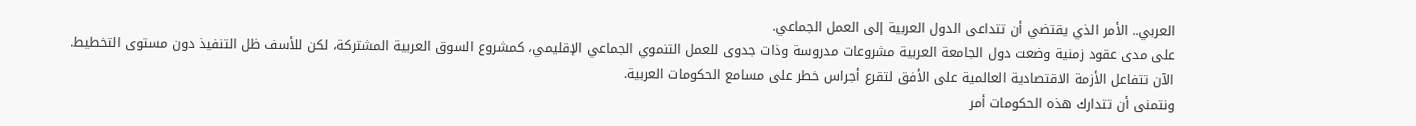العربي.. الأمر الذي يقتضي أن تتداعى الدول العربية إلى العمل الجماعي.
على مدى عقود زمنية وضعت دول الجامعة العربية مشروعات مدروسة وذات جدوى للعمل التنموي الجماعي الإقليمي، كمشروع السوق العربية المشتركة، لكن للأسف ظل التنفيذ دون مستوى التخطيط.
الآن تتفاعل الأزمة الاقتصادية العالمية على الأفق لتقرع أجراس خطر على مسامع الحكومات العربية.
ونتمنى أن تتدارك هذه الحكومات أمر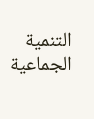التنمية الجماعية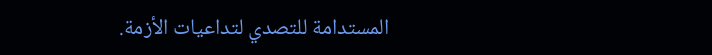المستدامة للتصدي لتداعيات الأزمة.